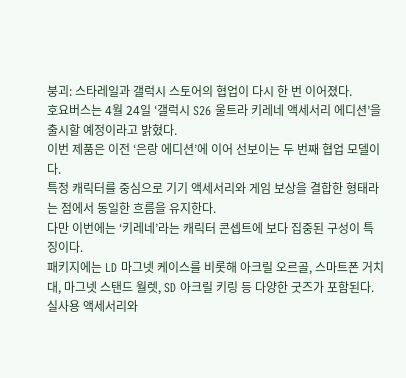붕괴: 스타레일과 갤럭시 스토어의 협업이 다시 한 번 이어졌다.
호요버스는 4월 24일 ‘갤럭시 S26 울트라 키레네 액세서리 에디션’을 출시할 예정이라고 밝혔다.
이번 제품은 이전 ‘은랑 에디션’에 이어 선보이는 두 번째 협업 모델이다.
특정 캐릭터를 중심으로 기기 액세서리와 게임 보상을 결합한 형태라는 점에서 동일한 흐름을 유지한다.
다만 이번에는 ‘키레네’라는 캐릭터 콘셉트에 보다 집중된 구성이 특징이다.
패키지에는 LD 마그넷 케이스를 비롯해 아크릴 오르골, 스마트폰 거치대, 마그넷 스탠드 월렛, SD 아크릴 키링 등 다양한 굿즈가 포함된다.
실사용 액세서리와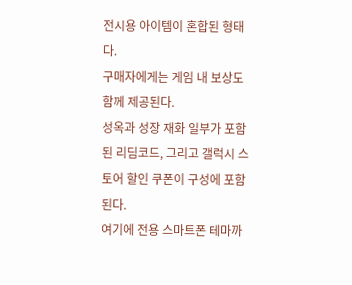전시용 아이템이 혼합된 형태다.
구매자에게는 게임 내 보상도 함께 제공된다.
성옥과 성장 재화 일부가 포함된 리딤코드, 그리고 갤럭시 스토어 할인 쿠폰이 구성에 포함된다.
여기에 전용 스마트폰 테마까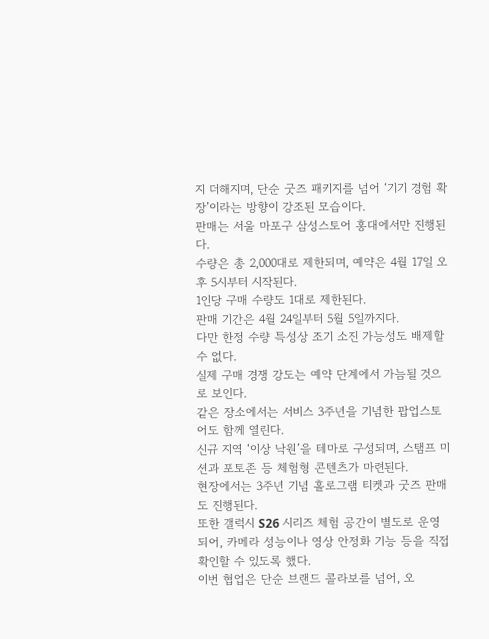지 더해지며, 단순 굿즈 패키지를 넘어 ‘기기 경험 확장’이라는 방향이 강조된 모습이다.
판매는 서울 마포구 삼성스토어 홍대에서만 진행된다.
수량은 총 2,000대로 제한되며, 예약은 4월 17일 오후 5시부터 시작된다.
1인당 구매 수량도 1대로 제한된다.
판매 기간은 4월 24일부터 5월 5일까지다.
다만 한정 수량 특성상 조기 소진 가능성도 배제할 수 없다.
실제 구매 경쟁 강도는 예약 단계에서 가늠될 것으로 보인다.
같은 장소에서는 서비스 3주년을 기념한 팝업스토어도 함께 열린다.
신규 지역 ‘이상 낙원’을 테마로 구성되며, 스탬프 미션과 포토존 등 체험형 콘텐츠가 마련된다.
현장에서는 3주년 기념 홀로그램 티켓과 굿즈 판매도 진행된다.
또한 갤럭시 S26 시리즈 체험 공간이 별도로 운영되어, 카메라 성능이나 영상 안정화 기능 등을 직접 확인할 수 있도록 했다.
이번 협업은 단순 브랜드 콜라보를 넘어, 오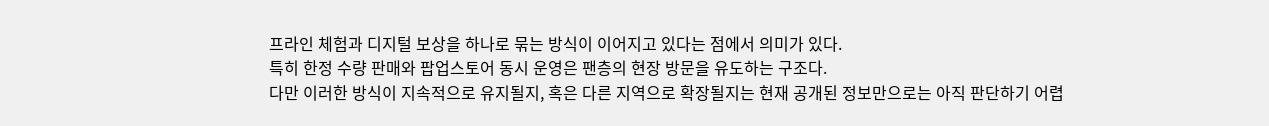프라인 체험과 디지털 보상을 하나로 묶는 방식이 이어지고 있다는 점에서 의미가 있다.
특히 한정 수량 판매와 팝업스토어 동시 운영은 팬층의 현장 방문을 유도하는 구조다.
다만 이러한 방식이 지속적으로 유지될지, 혹은 다른 지역으로 확장될지는 현재 공개된 정보만으로는 아직 판단하기 어렵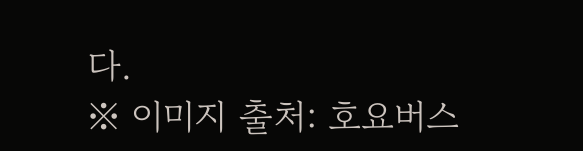다.
※ 이미지 출처: 호요버스